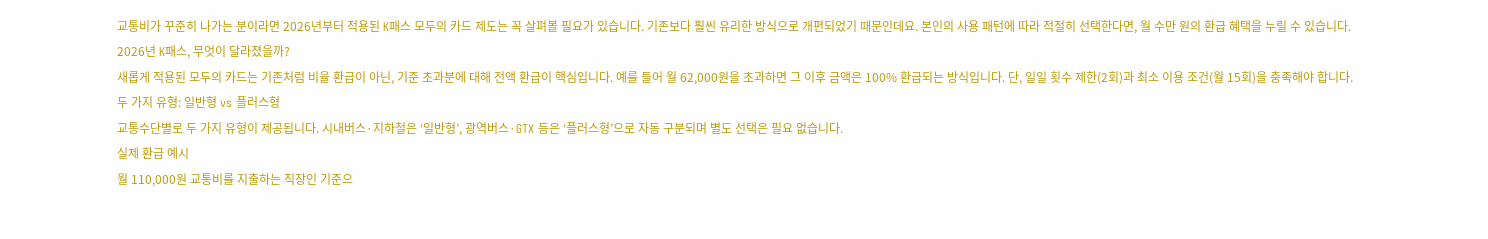교통비가 꾸준히 나가는 분이라면 2026년부터 적용된 K패스 모두의 카드 제도는 꼭 살펴볼 필요가 있습니다. 기존보다 훨씬 유리한 방식으로 개편되었기 때문인데요. 본인의 사용 패턴에 따라 적절히 선택한다면, 월 수만 원의 환급 혜택을 누릴 수 있습니다.
2026년 K패스, 무엇이 달라졌을까?
새롭게 적용된 모두의 카드는 기존처럼 비율 환급이 아닌, 기준 초과분에 대해 전액 환급이 핵심입니다. 예를 들어 월 62,000원을 초과하면 그 이후 금액은 100% 환급되는 방식입니다. 단, 일일 횟수 제한(2회)과 최소 이용 조건(월 15회)을 충족해야 합니다.
두 가지 유형: 일반형 vs 플러스형
교통수단별로 두 가지 유형이 제공됩니다. 시내버스·지하철은 ‘일반형’, 광역버스·GTX 등은 ‘플러스형’으로 자동 구분되며 별도 선택은 필요 없습니다.
실제 환급 예시
월 110,000원 교통비를 지출하는 직장인 기준으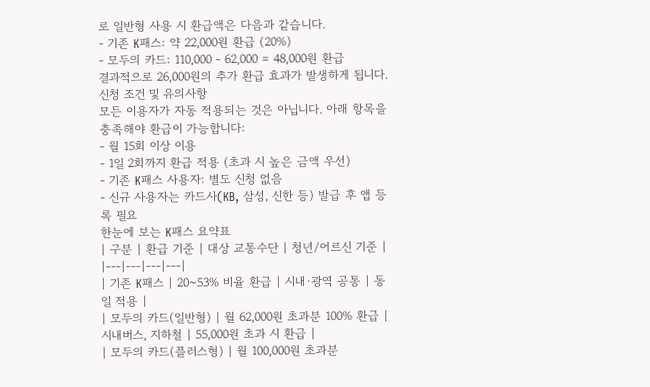로 일반형 사용 시 환급액은 다음과 같습니다.
- 기존 K패스: 약 22,000원 환급 (20%)
- 모두의 카드: 110,000 - 62,000 = 48,000원 환급
결과적으로 26,000원의 추가 환급 효과가 발생하게 됩니다.
신청 조건 및 유의사항
모든 이용자가 자동 적용되는 것은 아닙니다. 아래 항목을 충족해야 환급이 가능합니다:
- 월 15회 이상 이용
- 1일 2회까지 환급 적용 (초과 시 높은 금액 우선)
- 기존 K패스 사용자: 별도 신청 없음
- 신규 사용자는 카드사(KB, 삼성, 신한 등) 발급 후 앱 등록 필요
한눈에 보는 K패스 요약표
| 구분 | 환급 기준 | 대상 교통수단 | 청년/어르신 기준 |
|---|---|---|---|
| 기존 K패스 | 20~53% 비율 환급 | 시내·광역 공통 | 동일 적용 |
| 모두의 카드(일반형) | 월 62,000원 초과분 100% 환급 | 시내버스, 지하철 | 55,000원 초과 시 환급 |
| 모두의 카드(플러스형) | 월 100,000원 초과분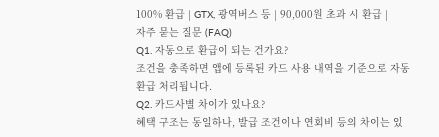100% 환급 | GTX, 광역버스 등 | 90,000원 초과 시 환급 |
자주 묻는 질문 (FAQ)
Q1. 자동으로 환급이 되는 건가요?
조건을 충족하면 앱에 등록된 카드 사용 내역을 기준으로 자동 환급 처리됩니다.
Q2. 카드사별 차이가 있나요?
혜택 구조는 동일하나, 발급 조건이나 연회비 등의 차이는 있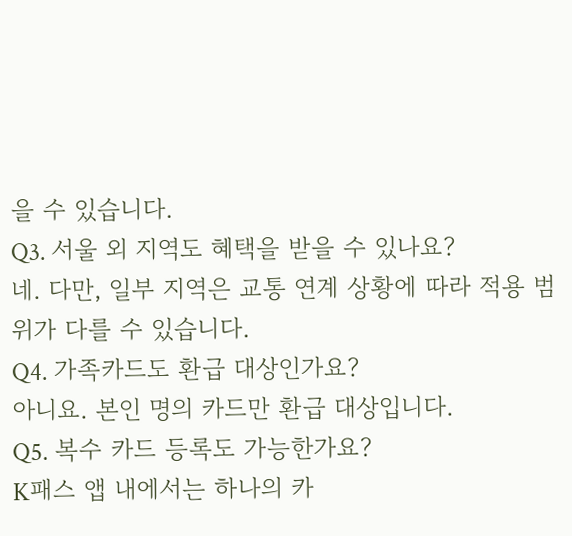을 수 있습니다.
Q3. 서울 외 지역도 혜택을 받을 수 있나요?
네. 다만, 일부 지역은 교통 연계 상황에 따라 적용 범위가 다를 수 있습니다.
Q4. 가족카드도 환급 대상인가요?
아니요. 본인 명의 카드만 환급 대상입니다.
Q5. 복수 카드 등록도 가능한가요?
K패스 앱 내에서는 하나의 카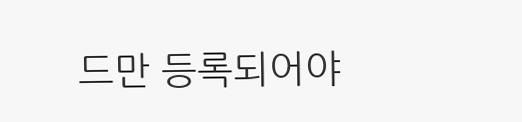드만 등록되어야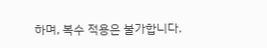하며, 복수 적용은 불가합니다.